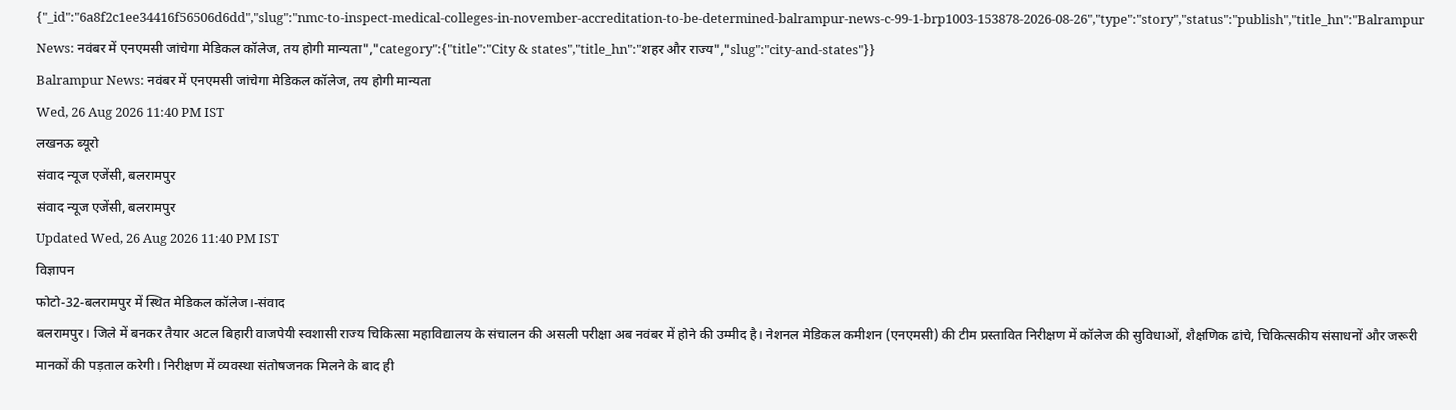{"_id":"6a8f2c1ee34416f56506d6dd","slug":"nmc-to-inspect-medical-colleges-in-november-accreditation-to-be-determined-balrampur-news-c-99-1-brp1003-153878-2026-08-26","type":"story","status":"publish","title_hn":"Balrampur News: नवंबर में एनएमसी जांचेगा मेडिकल कॉलेज, तय होगी मान्यता","category":{"title":"City & states","title_hn":"शहर और राज्य","slug":"city-and-states"}}
Balrampur News: नवंबर में एनएमसी जांचेगा मेडिकल कॉलेज, तय होगी मान्यता
Wed, 26 Aug 2026 11:40 PM IST
लखनऊ ब्यूरो
संवाद न्यूज एजेंसी, बलरामपुर
संवाद न्यूज एजेंसी, बलरामपुर
Updated Wed, 26 Aug 2026 11:40 PM IST
विज्ञापन
फोटो-32-बलरामपुर में स्थित मेडिकल कॉलेज।-संवाद
बलरामपुर। जिले में बनकर तैयार अटल बिहारी वाजपेयी स्वशासी राज्य चिकित्सा महाविद्यालय के संचालन की असली परीक्षा अब नवंबर में होने की उम्मीद है। नेशनल मेडिकल कमीशन (एनएमसी) की टीम प्रस्तावित निरीक्षण में कॉलेज की सुविधाओं, शैक्षणिक ढांचे, चिकित्सकीय संसाधनों और जरूरी मानकों की पड़ताल करेगी। निरीक्षण में व्यवस्था संतोषजनक मिलने के बाद ही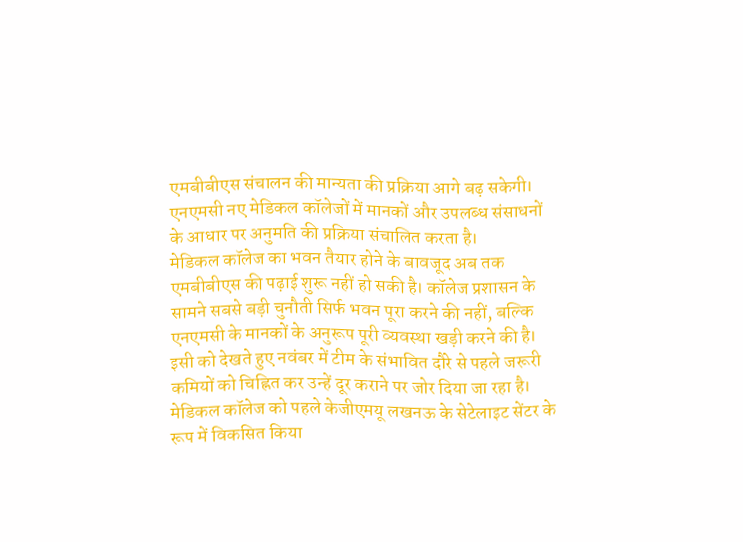एमबीबीएस संचालन की मान्यता की प्रक्रिया आगे बढ़ सकेगी। एनएमसी नए मेडिकल कॉलेजों में मानकों और उपलब्ध संसाधनों के आधार पर अनुमति की प्रक्रिया संचालित करता है।
मेडिकल कॉलेज का भवन तैयार होने के बावजूद अब तक एमबीबीएस की पढ़ाई शुरू नहीं हो सकी है। कॉलेज प्रशासन के सामने सबसे बड़ी चुनौती सिर्फ भवन पूरा करने की नहीं, बल्कि एनएमसी के मानकों के अनुरूप पूरी व्यवस्था खड़ी करने की है। इसी को देखते हुए नवंबर में टीम के संभावित दौरे से पहले जरूरी कमियों को चिह्नित कर उन्हें दूर कराने पर जोर दिया जा रहा है। मेडिकल कॉलेज को पहले केजीएमयू लखनऊ के सेटेलाइट सेंटर के रूप में विकसित किया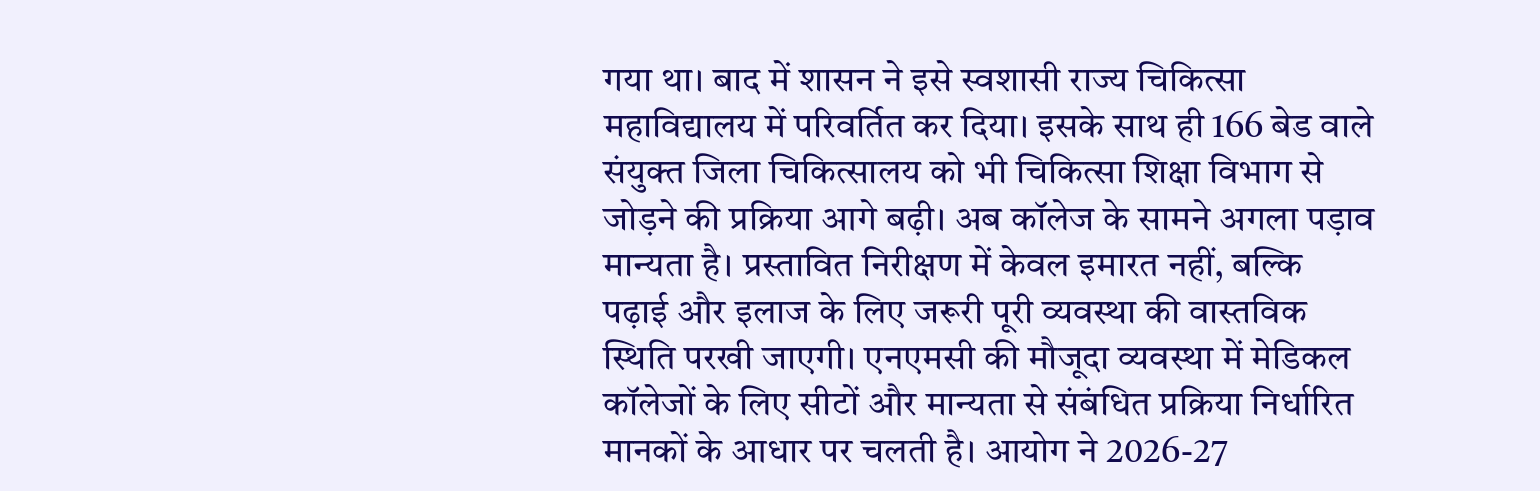गया था। बाद में शासन ने इसे स्वशासी राज्य चिकित्सा महाविद्यालय में परिवर्तित कर दिया। इसके साथ ही 166 बेड वाले संयुक्त जिला चिकित्सालय को भी चिकित्सा शिक्षा विभाग से जोड़ने की प्रक्रिया आगे बढ़ी। अब कॉलेज के सामने अगला पड़ाव मान्यता है। प्रस्तावित निरीक्षण में केवल इमारत नहीं, बल्कि पढ़ाई और इलाज के लिए जरूरी पूरी व्यवस्था की वास्तविक स्थिति परखी जाएगी। एनएमसी की मौजूदा व्यवस्था में मेडिकल कॉलेजों के लिए सीटों और मान्यता से संबंधित प्रक्रिया निर्धारित मानकों के आधार पर चलती है। आयोग ने 2026-27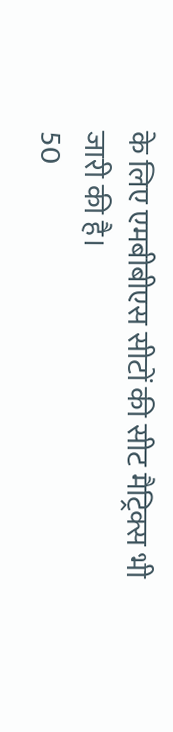के लिए एमबीबीएस सीटों की सीट मैट्रिक्स भी जारी की है।
50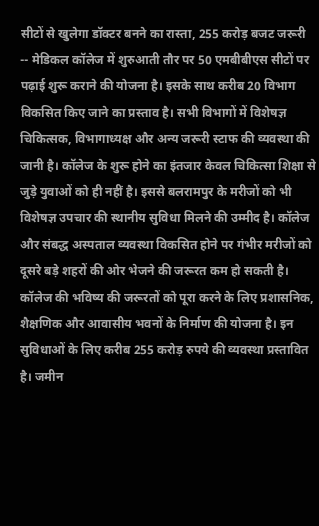सीटों से खुलेगा डॉक्टर बनने का रास्ता, 255 करोड़ बजट जरूरी
-- मेडिकल कॉलेज में शुरुआती तौर पर 50 एमबीबीएस सीटों पर पढ़ाई शुरू कराने की योजना है। इसके साथ करीब 20 विभाग विकसित किए जाने का प्रस्ताव है। सभी विभागों में विशेषज्ञ चिकित्सक, विभागाध्यक्ष और अन्य जरूरी स्टाफ की व्यवस्था की जानी है। कॉलेज के शुरू होने का इंतजार केवल चिकित्सा शिक्षा से जुड़े युवाओं को ही नहीं है। इससे बलरामपुर के मरीजों को भी विशेषज्ञ उपचार की स्थानीय सुविधा मिलने की उम्मीद है। कॉलेज और संबद्ध अस्पताल व्यवस्था विकसित होने पर गंभीर मरीजों को दूसरे बड़े शहरों की ओर भेजने की जरूरत कम हो सकती है। कॉलेज की भविष्य की जरूरतों को पूरा करने के लिए प्रशासनिक, शैक्षणिक और आवासीय भवनों के निर्माण की योजना है। इन सुविधाओं के लिए करीब 255 करोड़ रुपये की व्यवस्था प्रस्तावित है। जमीन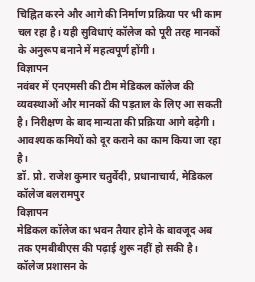चिह्नित करने और आगे की निर्माण प्रक्रिया पर भी काम चल रहा है। यही सुविधाएं कॉलेज को पूरी तरह मानकों के अनुरूप बनाने में महत्वपूर्ण होंगी।
विज्ञापन
नवंबर में एनएमसी की टीम मेडिकल कॉलेज की व्यवस्थाओं और मानकों की पड़ताल के लिए आ सकती है। निरीक्षण के बाद मान्यता की प्रक्रिया आगे बढ़ेगी। आवश्यक कमियों को दूर कराने का काम किया जा रहा है।
डॉ. प्रो. राजेश कुमार चतुर्वेदी, प्रधानाचार्य, मेडिकल कॉलेज बलरामपुर
विज्ञापन
मेडिकल कॉलेज का भवन तैयार होने के बावजूद अब तक एमबीबीएस की पढ़ाई शुरू नहीं हो सकी है। कॉलेज प्रशासन के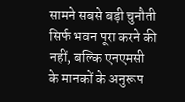सामने सबसे बड़ी चुनौती सिर्फ भवन पूरा करने की नहीं, बल्कि एनएमसी के मानकों के अनुरूप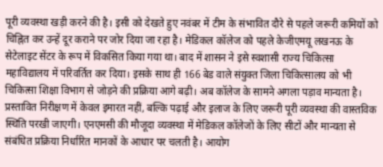पूरी व्यवस्था खड़ी करने की है। इसी को देखते हुए नवंबर में टीम के संभावित दौरे से पहले जरूरी कमियों को चिह्नित कर उन्हें दूर कराने पर जोर दिया जा रहा है। मेडिकल कॉलेज को पहले केजीएमयू लखनऊ के सेटेलाइट सेंटर के रूप में विकसित किया गया था। बाद में शासन ने इसे स्वशासी राज्य चिकित्सा महाविद्यालय में परिवर्तित कर दिया। इसके साथ ही 166 बेड वाले संयुक्त जिला चिकित्सालय को भी चिकित्सा शिक्षा विभाग से जोड़ने की प्रक्रिया आगे बढ़ी। अब कॉलेज के सामने अगला पड़ाव मान्यता है। प्रस्तावित निरीक्षण में केवल इमारत नहीं, बल्कि पढ़ाई और इलाज के लिए जरूरी पूरी व्यवस्था की वास्तविक स्थिति परखी जाएगी। एनएमसी की मौजूदा व्यवस्था में मेडिकल कॉलेजों के लिए सीटों और मान्यता से संबंधित प्रक्रिया निर्धारित मानकों के आधार पर चलती है। आयोग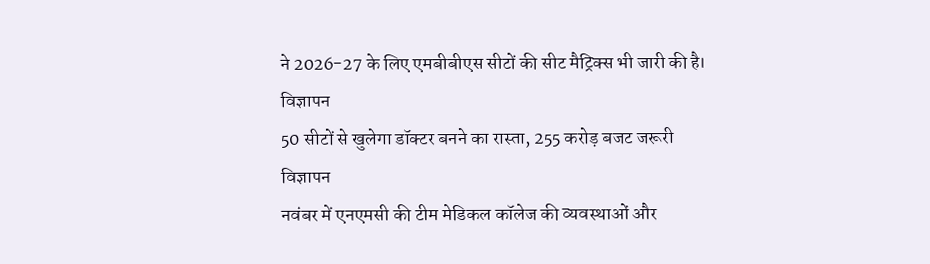ने 2026-27 के लिए एमबीबीएस सीटों की सीट मैट्रिक्स भी जारी की है।
विज्ञापन
50 सीटों से खुलेगा डॉक्टर बनने का रास्ता, 255 करोड़ बजट जरूरी
विज्ञापन
नवंबर में एनएमसी की टीम मेडिकल कॉलेज की व्यवस्थाओं और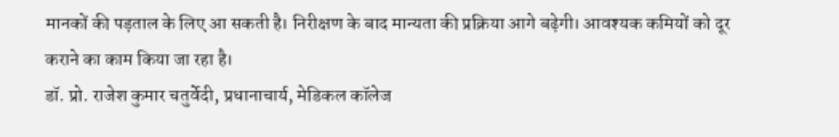मानकों की पड़ताल के लिए आ सकती है। निरीक्षण के बाद मान्यता की प्रक्रिया आगे बढ़ेगी। आवश्यक कमियों को दूर कराने का काम किया जा रहा है।
डॉ. प्रो. राजेश कुमार चतुर्वेदी, प्रधानाचार्य, मेडिकल कॉलेज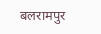बलरामपुर